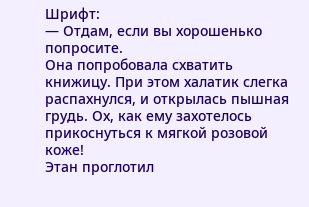Шрифт:
— Отдам, если вы хорошенько попросите.
Она попробовала схватить книжицу. При этом халатик слегка распахнулся, и открылась пышная грудь. Ох, как ему захотелось прикоснуться к мягкой розовой коже!
Этан проглотил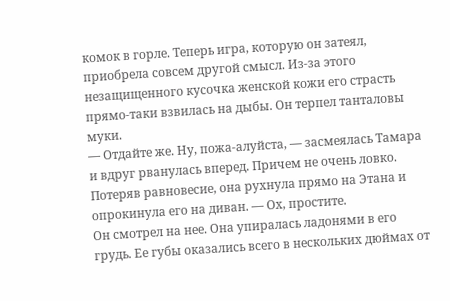комок в горле. Теперь игра, которую он затеял, приобрела совсем другой смысл. Из-за этого незащищенного кусочка женской кожи его страсть прямо-таки взвилась на дыбы. Он терпел танталовы муки.
— Отдайте же. Ну, пожа-алуйста, — засмеялась Тамара и вдруг рванулась вперед. Причем не очень ловко. Потеряв равновесие, она рухнула прямо на Этана и опрокинула его на диван. — Ох, простите.
Он смотрел на нее. Она упиралась ладонями в его грудь. Ее губы оказались всего в нескольких дюймах от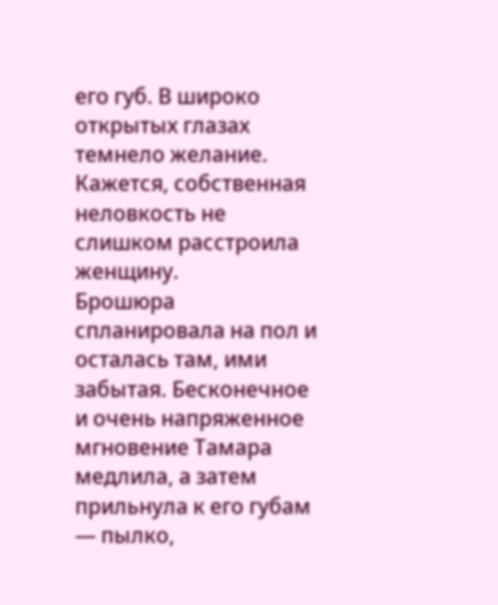его губ. В широко открытых глазах темнело желание. Кажется, собственная неловкость не слишком расстроила женщину.
Брошюра спланировала на пол и осталась там, ими забытая. Бесконечное и очень напряженное мгновение Тамара медлила, а затем прильнула к его губам — пылко,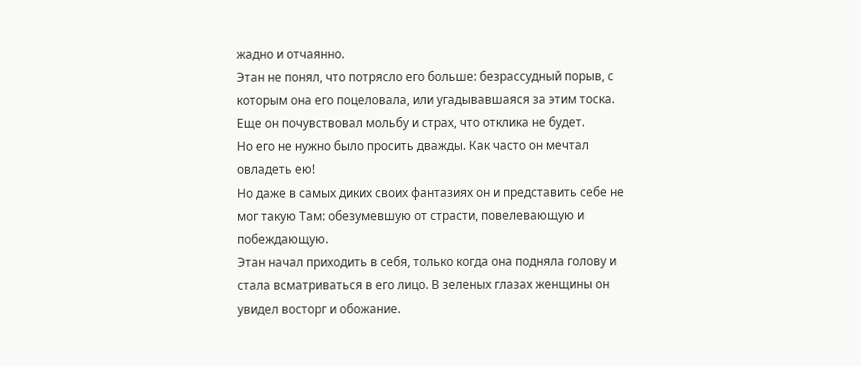жадно и отчаянно.
Этан не понял, что потрясло его больше: безрассудный порыв, с которым она его поцеловала, или угадывавшаяся за этим тоска. Еще он почувствовал мольбу и страх, что отклика не будет.
Но его не нужно было просить дважды. Как часто он мечтал овладеть ею!
Но даже в самых диких своих фантазиях он и представить себе не мог такую Там: обезумевшую от страсти, повелевающую и побеждающую.
Этан начал приходить в себя, только когда она подняла голову и стала всматриваться в его лицо. В зеленых глазах женщины он увидел восторг и обожание.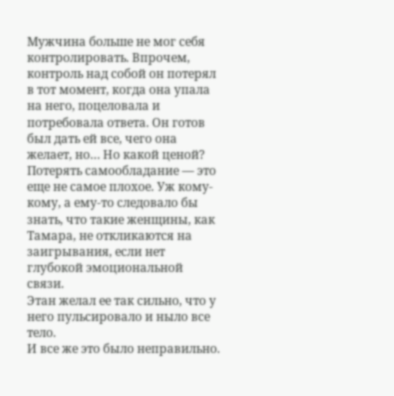Мужчина больше не мог себя контролировать. Впрочем, контроль над собой он потерял в тот момент, когда она упала на него, поцеловала и потребовала ответа. Он готов был дать ей все, чего она желает, но… Но какой ценой?
Потерять самообладание — это еще не самое плохое. Уж кому-кому, а ему-то следовало бы знать, что такие женщины, как Тамара, не откликаются на заигрывания, если нет глубокой эмоциональной связи.
Этан желал ее так сильно, что у него пульсировало и ныло все тело.
И все же это было неправильно.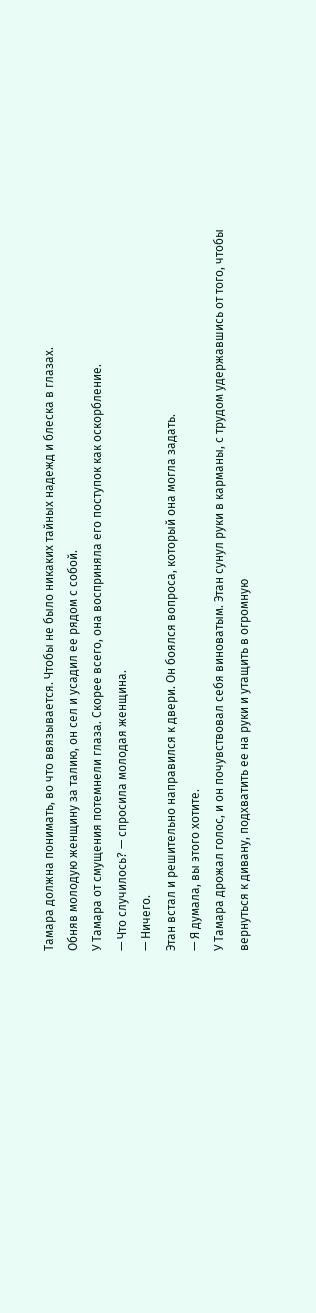Тамара должна понимать, во что ввязывается. Чтобы не было никаких тайных надежд и блеска в глазах.
Обняв молодую женщину за талию, он сел и усадил ее рядом с собой.
У Тамара от смущения потемнели глаза. Скорее всего, она восприняла его поступок как оскорбление.
— Что случилось? — спросила молодая женщина.
— Ничего.
Этан встал и решительно направился к двери. Он боялся вопроса, который она могла задать.
— Я думала, вы этого хотите.
У Тамара дрожал голос, и он почувствовал себя виноватым. Этан сунул руки в карманы, с трудом удержавшись от того, чтобы вернуться к дивану, подхватить ее на руки и утащить в огромную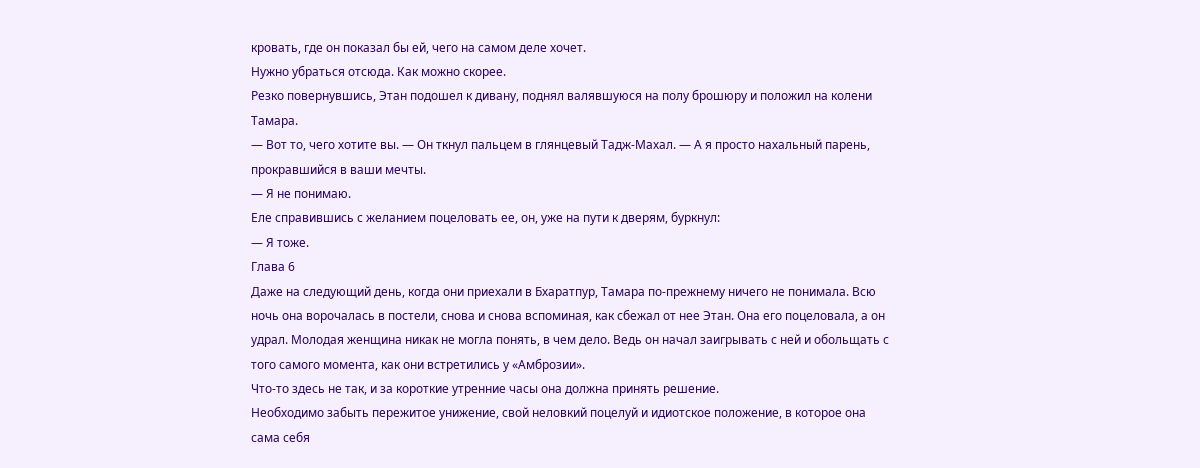кровать, где он показал бы ей, чего на самом деле хочет.
Нужно убраться отсюда. Как можно скорее.
Резко повернувшись, Этан подошел к дивану, поднял валявшуюся на полу брошюру и положил на колени Тамара.
— Вот то, чего хотите вы. — Он ткнул пальцем в глянцевый Тадж-Махал. — А я просто нахальный парень, прокравшийся в ваши мечты.
— Я не понимаю.
Еле справившись с желанием поцеловать ее, он, уже на пути к дверям, буркнул:
— Я тоже.
Глава 6
Даже на следующий день, когда они приехали в Бхаратпур, Тамара по-прежнему ничего не понимала. Всю ночь она ворочалась в постели, снова и снова вспоминая, как сбежал от нее Этан. Она его поцеловала, а он удрал. Молодая женщина никак не могла понять, в чем дело. Ведь он начал заигрывать с ней и обольщать с того самого момента, как они встретились у «Амброзии».
Что-то здесь не так, и за короткие утренние часы она должна принять решение.
Необходимо забыть пережитое унижение, свой неловкий поцелуй и идиотское положение, в которое она сама себя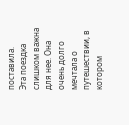поставила.
Эта поездка слишком важна для нее. Она очень долго мечтала о путешествии, в котором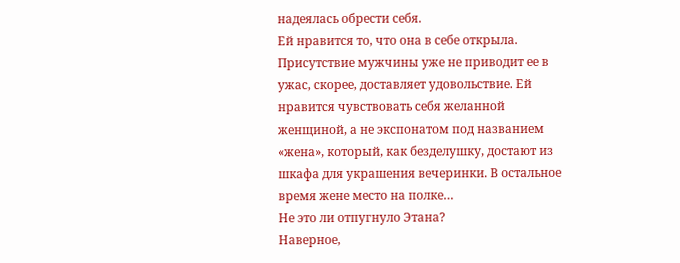надеялась обрести себя.
Ей нравится то, что она в себе открыла. Присутствие мужчины уже не приводит ее в ужас, скорее, доставляет удовольствие. Ей нравится чувствовать себя желанной женщиной, а не экспонатом под названием «жена», который, как безделушку, достают из шкафа для украшения вечеринки. В остальное время жене место на полке…
Не это ли отпугнуло Этана?
Наверное,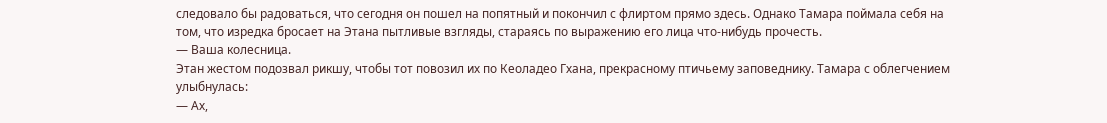следовало бы радоваться, что сегодня он пошел на попятный и покончил с флиртом прямо здесь. Однако Тамара поймала себя на том, что изредка бросает на Этана пытливые взгляды, стараясь по выражению его лица что-нибудь прочесть.
— Ваша колесница.
Этан жестом подозвал рикшу, чтобы тот повозил их по Кеоладео Гхана, прекрасному птичьему заповеднику. Тамара с облегчением улыбнулась:
— Ах,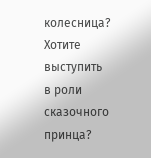колесница? Хотите выступить в роли сказочного принца?